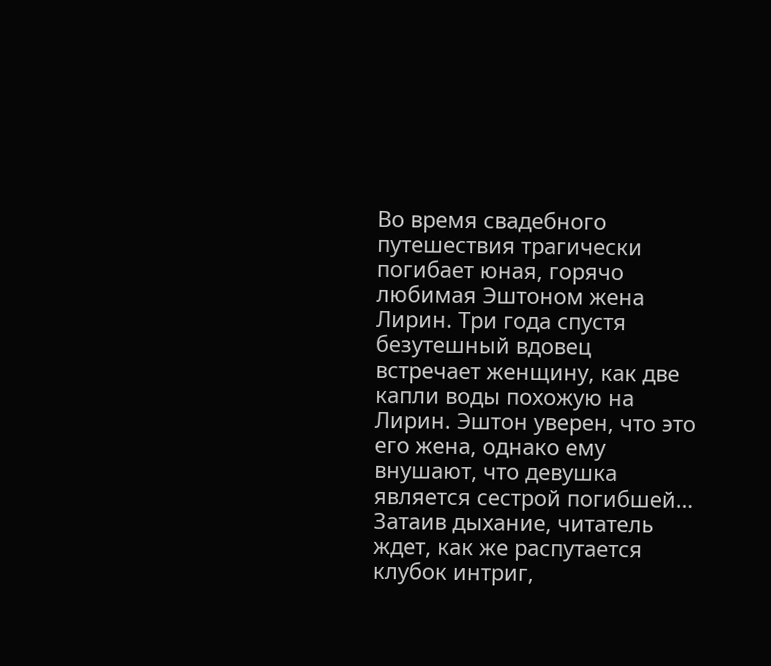Во время свадебного путешествия трагически погибает юная, горячо любимая Эштоном жена Лирин. Три года спустя безутешный вдовец встречает женщину, как две капли воды похожую на Лирин. Эштон уверен, что это его жена, однако ему внушают, что девушка является сестрой погибшей… Затаив дыхание, читатель ждет, как же распутается клубок интриг,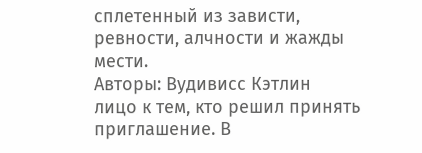сплетенный из зависти, ревности, алчности и жажды мести.
Авторы: Вудивисс Кэтлин
лицо к тем, кто решил принять приглашение. В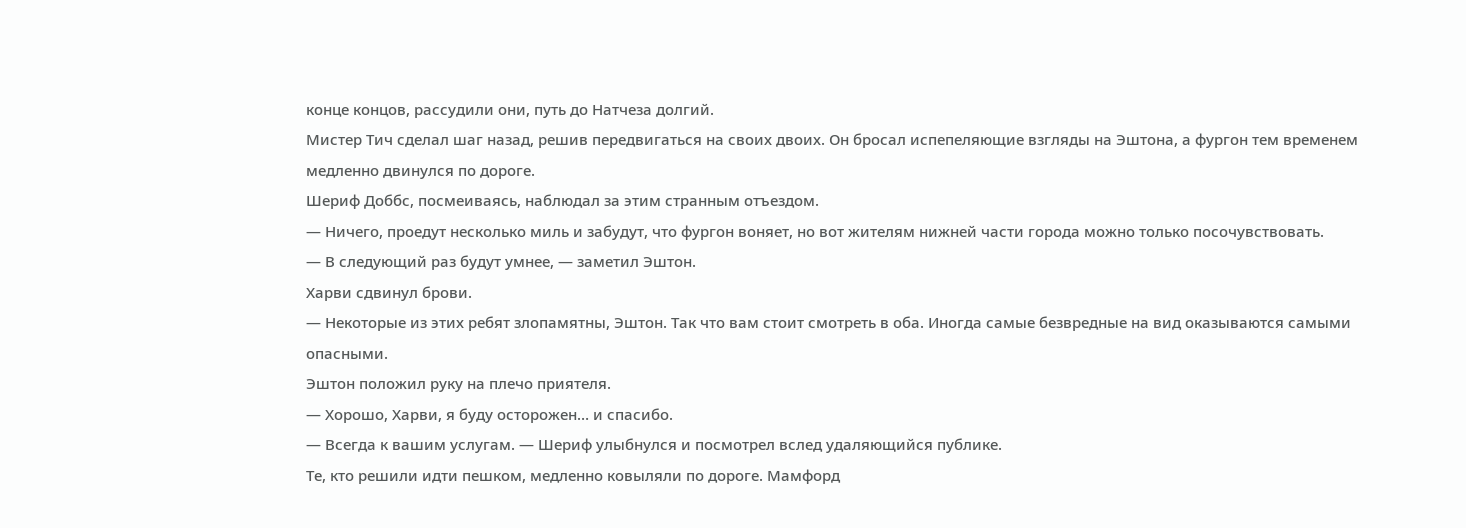конце концов, рассудили они, путь до Натчеза долгий.
Мистер Тич сделал шаг назад, решив передвигаться на своих двоих. Он бросал испепеляющие взгляды на Эштона, а фургон тем временем медленно двинулся по дороге.
Шериф Доббс, посмеиваясь, наблюдал за этим странным отъездом.
— Ничего, проедут несколько миль и забудут, что фургон воняет, но вот жителям нижней части города можно только посочувствовать.
— В следующий раз будут умнее, — заметил Эштон.
Харви сдвинул брови.
— Некоторые из этих ребят злопамятны, Эштон. Так что вам стоит смотреть в оба. Иногда самые безвредные на вид оказываются самыми опасными.
Эштон положил руку на плечо приятеля.
— Хорошо, Харви, я буду осторожен… и спасибо.
— Всегда к вашим услугам. — Шериф улыбнулся и посмотрел вслед удаляющийся публике.
Те, кто решили идти пешком, медленно ковыляли по дороге. Мамфорд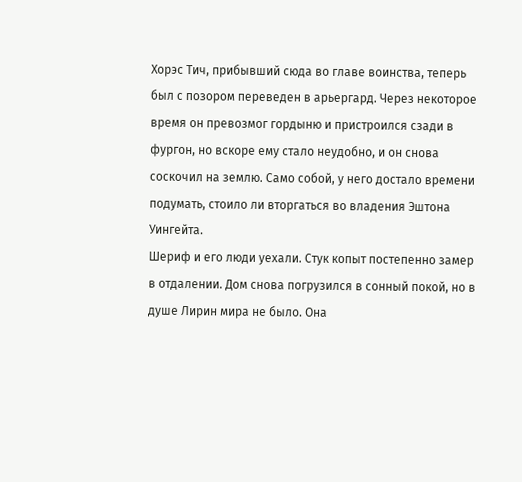Хорэс Тич, прибывший сюда во главе воинства, теперь был с позором переведен в арьергард. Через некоторое время он превозмог гордыню и пристроился сзади в фургон, но вскоре ему стало неудобно, и он снова соскочил на землю. Само собой, у него достало времени подумать, стоило ли вторгаться во владения Эштона Уингейта.
Шериф и его люди уехали. Стук копыт постепенно замер в отдалении. Дом снова погрузился в сонный покой, но в душе Лирин мира не было. Она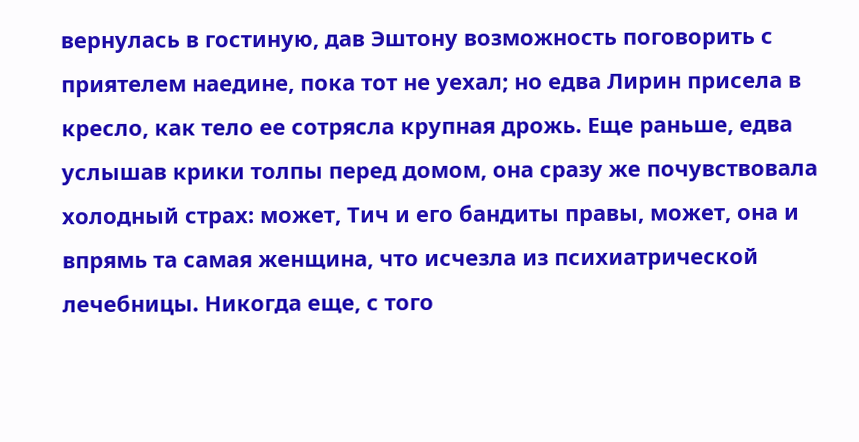вернулась в гостиную, дав Эштону возможность поговорить с приятелем наедине, пока тот не уехал; но едва Лирин присела в кресло, как тело ее сотрясла крупная дрожь. Еще раньше, едва услышав крики толпы перед домом, она сразу же почувствовала холодный страх: может, Тич и его бандиты правы, может, она и впрямь та самая женщина, что исчезла из психиатрической лечебницы. Никогда еще, с того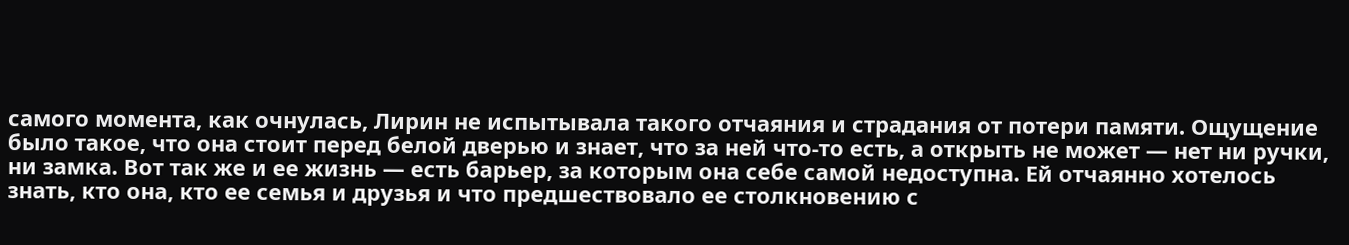самого момента, как очнулась, Лирин не испытывала такого отчаяния и страдания от потери памяти. Ощущение было такое, что она стоит перед белой дверью и знает, что за ней что-то есть, а открыть не может — нет ни ручки, ни замка. Вот так же и ее жизнь — есть барьер, за которым она себе самой недоступна. Ей отчаянно хотелось знать, кто она, кто ее семья и друзья и что предшествовало ее столкновению с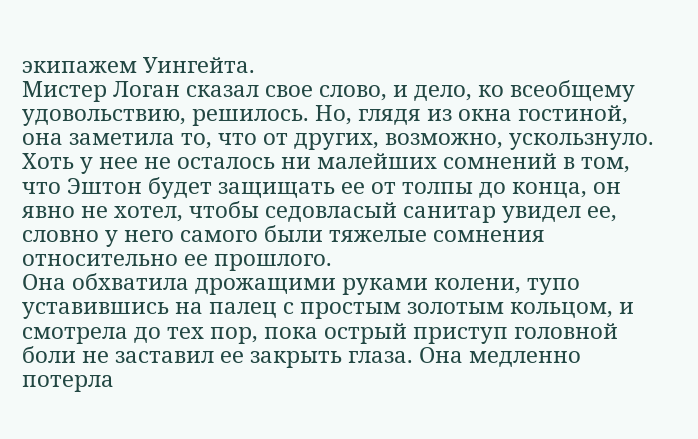экипажем Уингейта.
Мистер Логан сказал свое слово, и дело, ко всеобщему удовольствию, решилось. Но, глядя из окна гостиной, она заметила то, что от других, возможно, ускользнуло. Хоть у нее не осталось ни малейших сомнений в том, что Эштон будет защищать ее от толпы до конца, он явно не хотел, чтобы седовласый санитар увидел ее, словно у него самого были тяжелые сомнения относительно ее прошлого.
Она обхватила дрожащими руками колени, тупо уставившись на палец с простым золотым кольцом, и смотрела до тех пор, пока острый приступ головной боли не заставил ее закрыть глаза. Она медленно потерла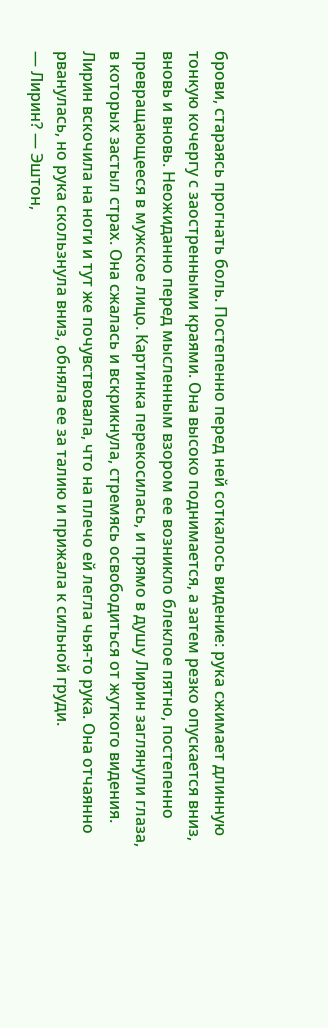брови, стараясь прогнать боль. Постепенно перед ней соткалось видение: рука сжимает длинную тонкую кочергу с заостренными краями. Она высоко поднимается, а затем резко опускается вниз, вновь и вновь. Неожиданно перед мысленным взором ее возникло блеклое пятно, постепенно превращающееся в мужское лицо. Картинка перекосилась, и прямо в душу Лирин заглянули глаза, в которых застыл страх. Она сжалась и вскрикнула, стремясь освободиться от жуткого видения.
Лирин вскочила на ноги и тут же почувствовала, что на плечо ей легла чья-то рука. Она отчаянно рванулась, но рука скользнула вниз, обняла ее за талию и прижала к сильной груди.
— Лирин? — Эштон,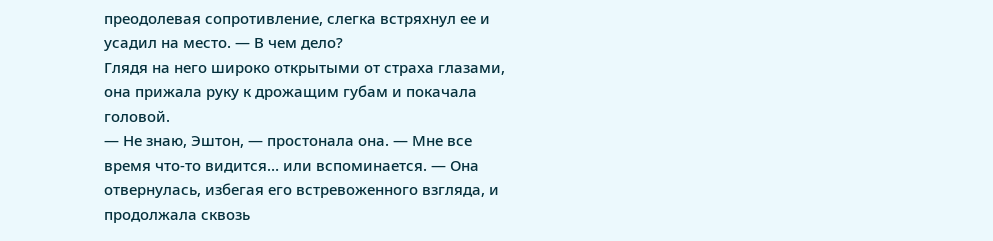преодолевая сопротивление, слегка встряхнул ее и усадил на место. — В чем дело?
Глядя на него широко открытыми от страха глазами, она прижала руку к дрожащим губам и покачала головой.
— Не знаю, Эштон, — простонала она. — Мне все время что-то видится… или вспоминается. — Она отвернулась, избегая его встревоженного взгляда, и продолжала сквозь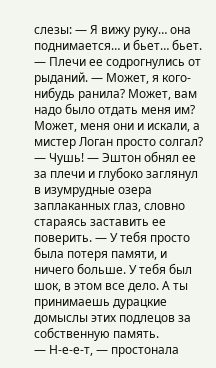слезы: — Я вижу руку… она поднимается… и бьет… бьет. — Плечи ее содрогнулись от рыданий. — Может, я кого-нибудь ранила? Может, вам надо было отдать меня им? Может, меня они и искали, а мистер Логан просто солгал?
— Чушь! — Эштон обнял ее за плечи и глубоко заглянул в изумрудные озера заплаканных глаз, словно стараясь заставить ее поверить. — У тебя просто была потеря памяти, и ничего больше. У тебя был шок, в этом все дело. А ты принимаешь дурацкие домыслы этих подлецов за собственную память.
— Н-е-е-т, — простонала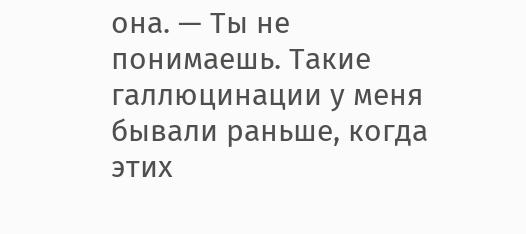она. — Ты не понимаешь. Такие галлюцинации у меня бывали раньше, когда этих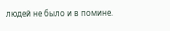людей не было и в помине.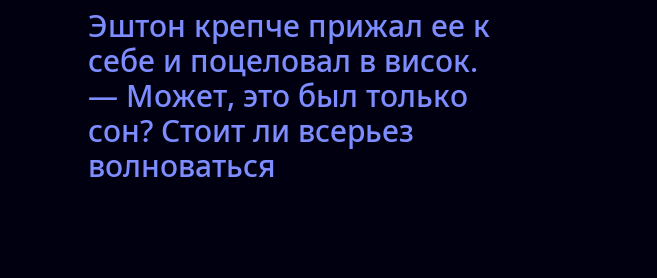Эштон крепче прижал ее к себе и поцеловал в висок.
— Может, это был только сон? Стоит ли всерьез волноваться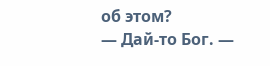об этом?
— Дай-то Бог. —